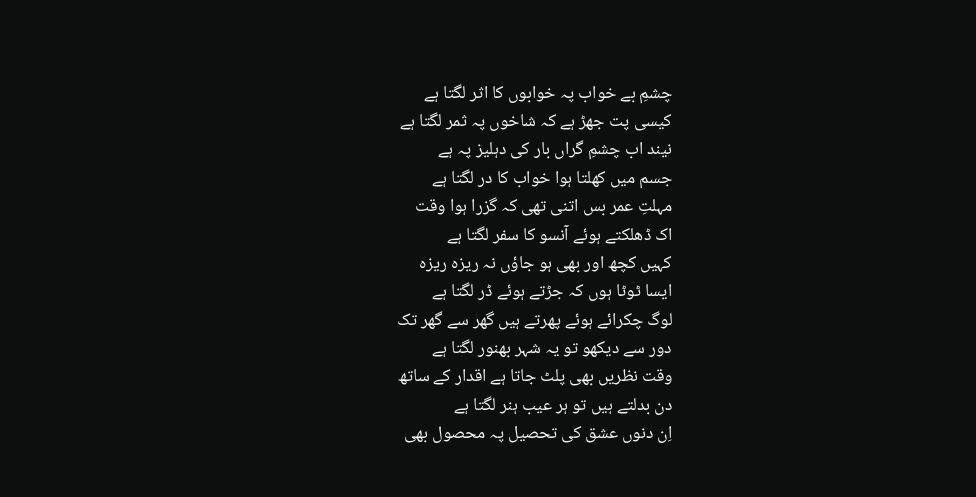چشمِ بے خواب پہ خوابوں کا اثر لگتا ہے
کیسی پت جھڑ ہے کہ شاخوں پہ ثمر لگتا ہے
نیند اب چشمِ گراں بار کی دہلیز پہ ہے
جسم میں کھلتا ہوا خواب کا در لگتا ہے
مہلتِ عمر بس اتنی تھی کہ گزرا ہوا وقت
اک ڈھلکتے ہوئے آنسو کا سفر لگتا ہے
کہیں کچھ اور بھی ہو جاؤں نہ ریزہ ریزہ
ایسا ٹوٹا ہوں کہ جڑتے ہوئے ڈر لگتا ہے
لوگ چکرائے ہوئے پھرتے ہیں گھر سے گھر تک
دور سے دیکھو تو یہ شہر بھنور لگتا ہے
وقت نظریں بھی پلٹ جاتا ہے اقدار کے ساتھ
دن بدلتے ہیں تو ہر عیب ہنر لگتا ہے
اِن دنوں عشق کی تحصیل پہ محصول بھی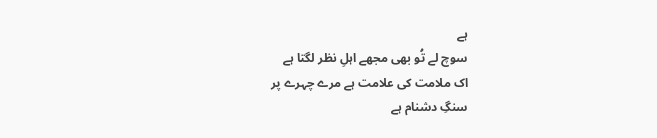ہے
سوچ لے تُو بھی مجھے اہلِ نظر لگتا ہے
اک ملامت کی علامت ہے مرے چہرے پر
سنگِ دشنام ہے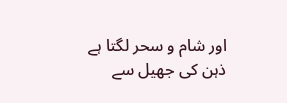اور شام و سحر لگتا ہے
ذہن کی جھیل سے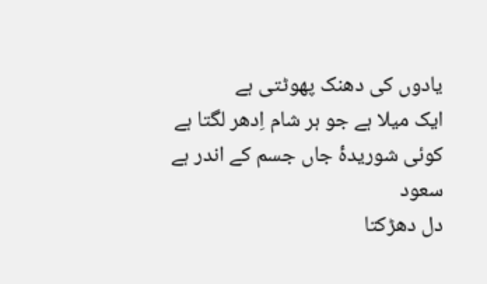یادوں کی دھنک پھوٹتی ہے
ایک میلا ہے جو ہر شام اِدھر لگتا ہے
کوئی شوریدۂ جاں جسم کے اندر ہے سعود
دل دھڑکتا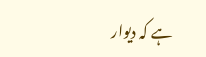ہے کہ دیوار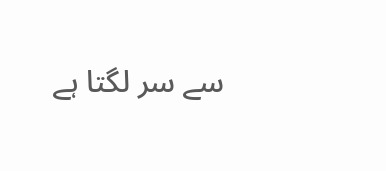سے سر لگتا ہے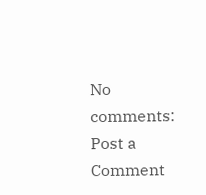No comments:
Post a Comment